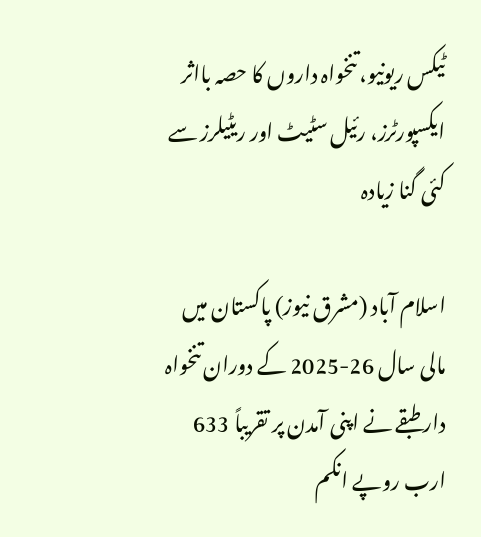ٹیکس ریونیو، تنخواہ داروں کا حصہ بااثر ایکسپورٹرز، رئیل سٹیٹ اور ریٹیلرز سے کئی گنا زیادہ

اسلام آباد (مشرق نیوز) پاکستان میں مالی سال 26-2025 کے دوران تنخواہ دار طبقے نے اپنی آمدن پر تقریباً 633 ارب روپے انکم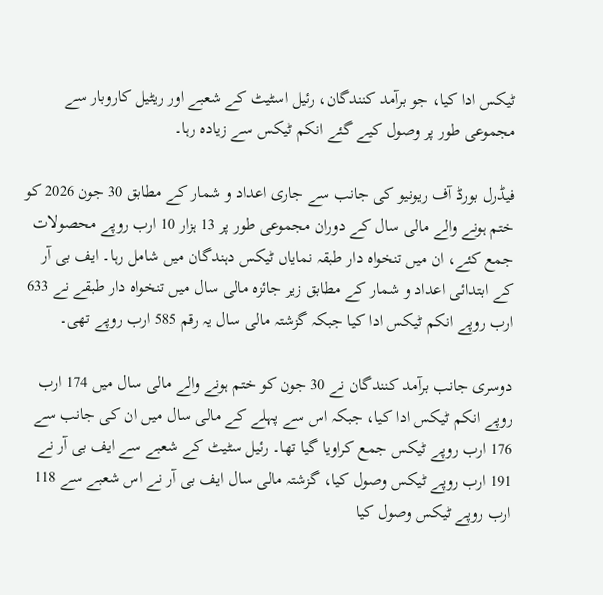ٹیکس ادا کیا، جو برآمد کنندگان، رئیل اسٹیٹ کے شعبے اور ریٹیل کاروبار سے مجموعی طور پر وصول کیے گئے انکم ٹیکس سے زیادہ رہا۔

فیڈرل بورڈ آف ریونیو کی جانب سے جاری اعداد و شمار کے مطابق 30 جون 2026 کو ختم ہونے والے مالی سال کے دوران مجموعی طور پر 13 ہزار 10 ارب روپے محصولات جمع کئے، ان میں تنخواہ دار طبقہ نمایاں ٹیکس دہندگان میں شامل رہا۔ ایف بی آر کے ابتدائی اعداد و شمار کے مطابق زیر جائزہ مالی سال میں تنخواہ دار طبقے نے 633 ارب روپے انکم ٹیکس ادا کیا جبکہ گزشتہ مالی سال یہ رقم 585 ارب روپے تھی۔

دوسری جانب برآمد کنندگان نے 30 جون کو ختم ہونے والے مالی سال میں 174 ارب روپے انکم ٹیکس ادا کیا، جبکہ اس سے پہلے کے مالی سال میں ان کی جانب سے 176 ارب روپے ٹیکس جمع کراویا گیا تھا۔ رئیل سٹیٹ کے شعبے سے ایف بی آر نے 191 ارب روپے ٹیکس وصول کیا، گزشتہ مالی سال ایف بی آر نے اس شعبے سے 118 ارب روپے ٹیکس وصول کیا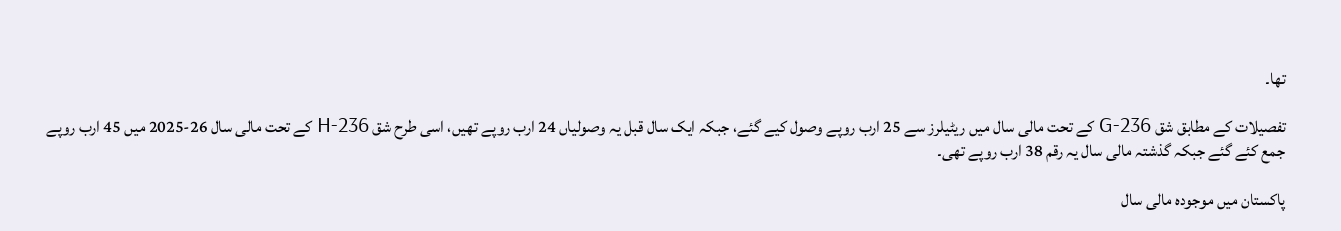تھا۔

تفصیلات کے مطابق شق 236-G کے تحت مالی سال میں ریٹیلرز سے 25 ارب روپے وصول کیے گئے، جبکہ ایک سال قبل یہ وصولیاں 24 ارب روپے تھیں، اسی طرح شق 236-H کے تحت مالی سال 26-2025 میں 45 ارب روپے جمع کئے گئے جبکہ گذشتہ مالی سال یہ رقم 38 ارب روپے تھی۔

پاکستان میں موجودہ مالی سال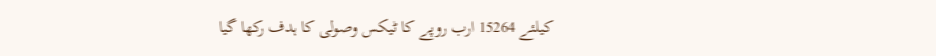کیلئے 15264 ارب روپے کا ٹیکس وصولی کا ہدف رکھا گیا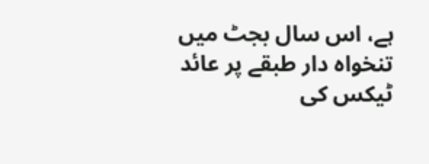ہے، اس سال بجٹ میں تنخواہ دار طبقے پر عائد ٹیکس کی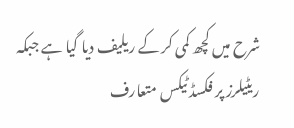شرح میں کچھ کمی کر کے ریلیف دیا گیا ہے جبکہ ریٹیلرز پر فکسڈ ٹیکس متعارف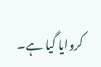کروایا گیا ہے۔